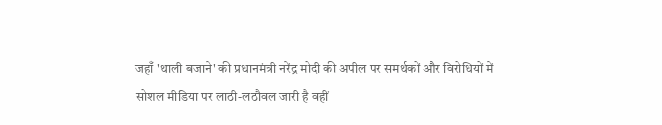जहाँ 'थाली बजाने' की प्रधानमंत्री नरेंद्र मोदी की अपील पर समर्थकों और विरोधियों में सोशल मीडिया पर लाठी-लठौवल जारी है वहीं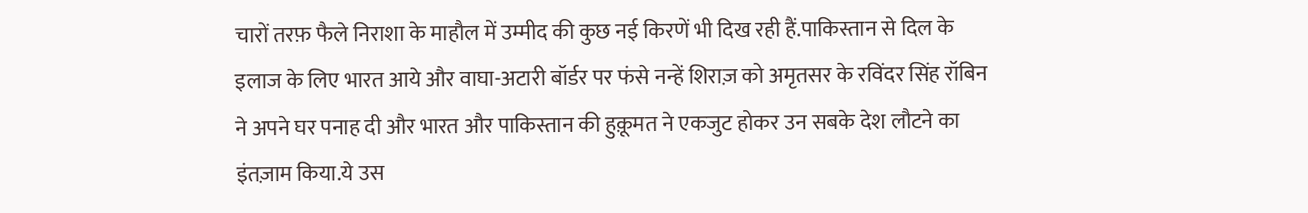चारों तरफ़ फैले निराशा के माहौल में उम्मीद की कुछ नई किरणें भी दिख रही हैं.पाकिस्तान से दिल के इलाज के लिए भारत आये और वाघा-अटारी बॉर्डर पर फंसे नन्हें शिराज़ को अमृतसर के रविंदर सिंह रॉबिन ने अपने घर पनाह दी और भारत और पाकिस्तान की हुक़ूमत ने एकजुट होकर उन सबके देश लौटने का इंतज़ाम किया.ये उस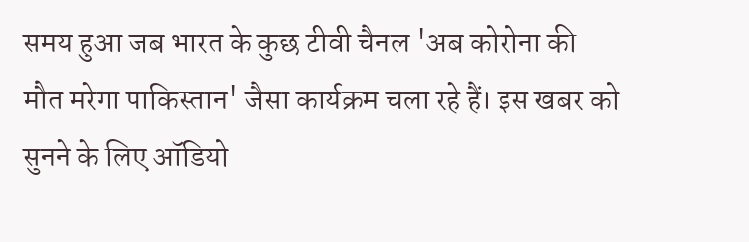समय हुआ जब भारत के कुछ टीवी चैनल 'अब कोरोना की मौत मरेगा पाकिस्तान' जैसा कार्यक्रम चला रहे हैं। इस खबर को सुनने के लिए ऑडियो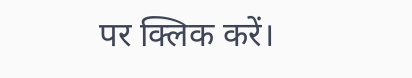पर क्लिक करें।